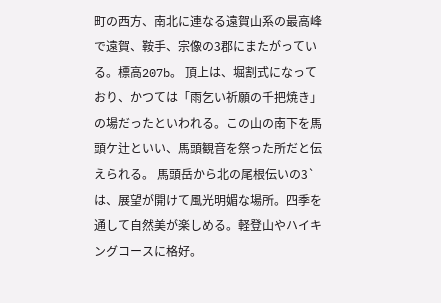町の西方、南北に連なる遠賀山系の最高峰で遠賀、鞍手、宗像の3郡にまたがっている。標高207b。 頂上は、堀割式になっており、かつては「雨乞い祈願の千把焼き」の場だったといわれる。この山の南下を馬頭ケ辻といい、馬頭観音を祭った所だと伝えられる。 馬頭岳から北の尾根伝いの3`は、展望が開けて風光明媚な場所。四季を通して自然美が楽しめる。軽登山やハイキングコースに格好。